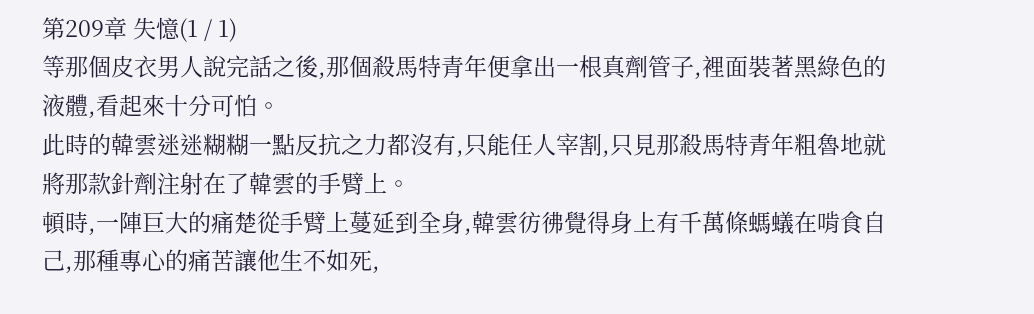第209章 失憶(1 / 1)
等那個皮衣男人說完話之後,那個殺馬特青年便拿出一根真劑管子,裡面裝著黑綠色的液體,看起來十分可怕。
此時的韓雲迷迷糊糊一點反抗之力都沒有,只能任人宰割,只見那殺馬特青年粗魯地就將那款針劑注射在了韓雲的手臂上。
頓時,一陣巨大的痛楚從手臂上蔓延到全身,韓雲彷彿覺得身上有千萬條螞蟻在啃食自己,那種專心的痛苦讓他生不如死,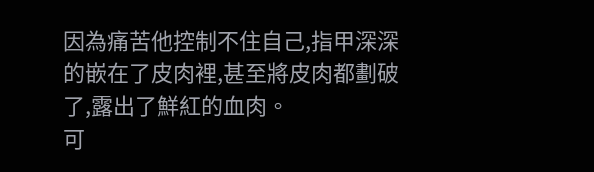因為痛苦他控制不住自己,指甲深深的嵌在了皮肉裡,甚至將皮肉都劃破了,露出了鮮紅的血肉。
可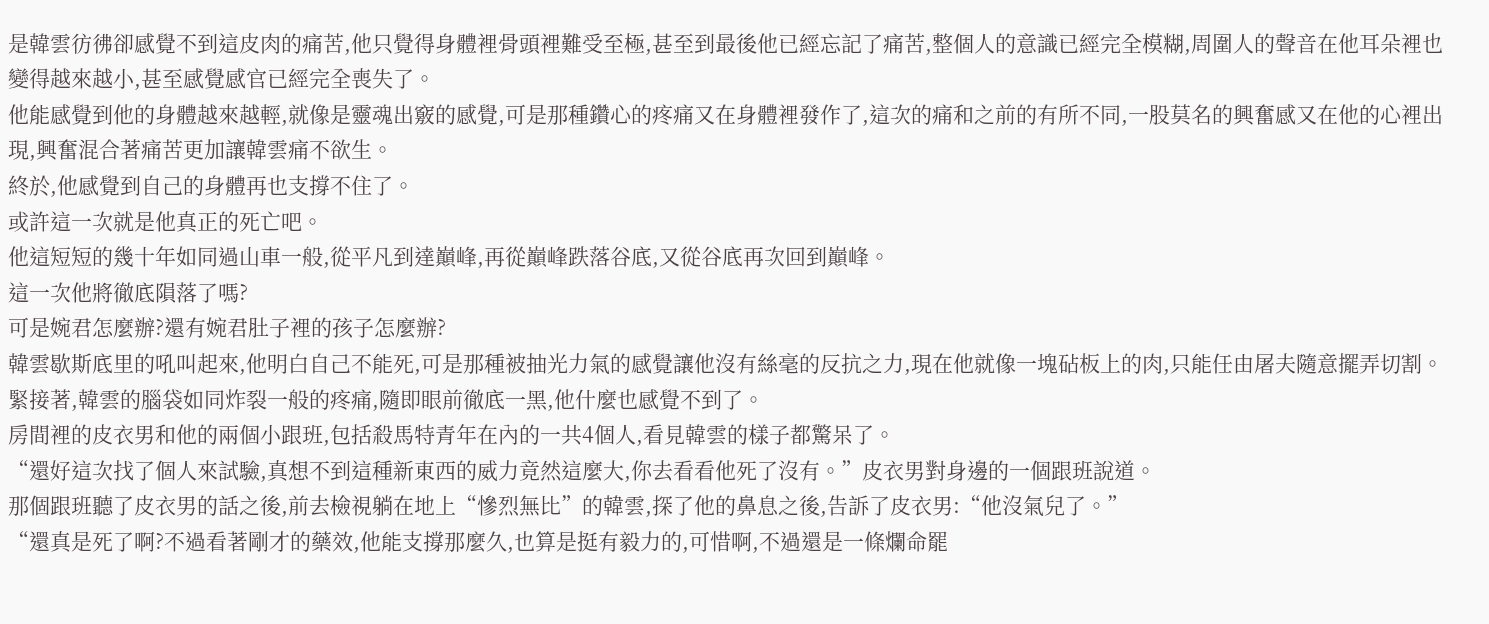是韓雲彷彿卻感覺不到這皮肉的痛苦,他只覺得身體裡骨頭裡難受至極,甚至到最後他已經忘記了痛苦,整個人的意識已經完全模糊,周圍人的聲音在他耳朵裡也變得越來越小,甚至感覺感官已經完全喪失了。
他能感覺到他的身體越來越輕,就像是靈魂出竅的感覺,可是那種鑽心的疼痛又在身體裡發作了,這次的痛和之前的有所不同,一股莫名的興奮感又在他的心裡出現,興奮混合著痛苦更加讓韓雲痛不欲生。
終於,他感覺到自己的身體再也支撐不住了。
或許這一次就是他真正的死亡吧。
他這短短的幾十年如同過山車一般,從平凡到達巔峰,再從巔峰跌落谷底,又從谷底再次回到巔峰。
這一次他將徹底隕落了嗎?
可是婉君怎麼辦?還有婉君肚子裡的孩子怎麼辦?
韓雲歇斯底里的吼叫起來,他明白自己不能死,可是那種被抽光力氣的感覺讓他沒有絲毫的反抗之力,現在他就像一塊砧板上的肉,只能任由屠夫隨意擺弄切割。
緊接著,韓雲的腦袋如同炸裂一般的疼痛,隨即眼前徹底一黑,他什麼也感覺不到了。
房間裡的皮衣男和他的兩個小跟班,包括殺馬特青年在內的一共4個人,看見韓雲的樣子都驚呆了。
“還好這次找了個人來試驗,真想不到這種新東西的威力竟然這麼大,你去看看他死了沒有。”皮衣男對身邊的一個跟班說道。
那個跟班聽了皮衣男的話之後,前去檢視躺在地上“慘烈無比”的韓雲,探了他的鼻息之後,告訴了皮衣男:“他沒氣兒了。”
“還真是死了啊?不過看著剛才的藥效,他能支撐那麼久,也算是挺有毅力的,可惜啊,不過還是一條爛命罷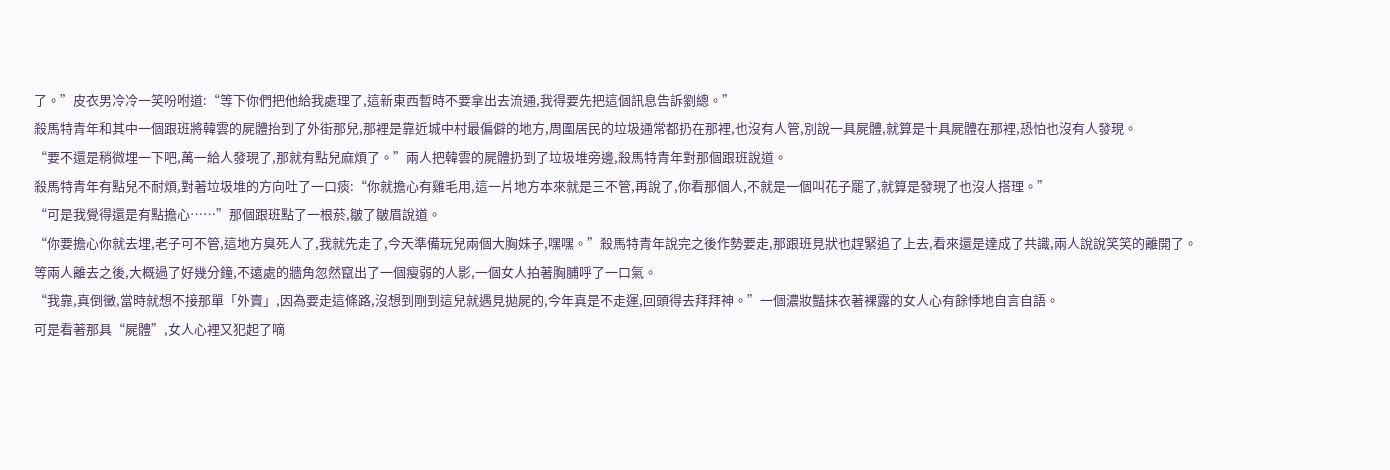了。”皮衣男冷冷一笑吩咐道:“等下你們把他給我處理了,這新東西暫時不要拿出去流通,我得要先把這個訊息告訴劉總。”
殺馬特青年和其中一個跟班將韓雲的屍體抬到了外街那兒,那裡是靠近城中村最偏僻的地方,周圍居民的垃圾通常都扔在那裡,也沒有人管,別說一具屍體,就算是十具屍體在那裡,恐怕也沒有人發現。
“要不還是稍微埋一下吧,萬一給人發現了,那就有點兒麻煩了。”兩人把韓雲的屍體扔到了垃圾堆旁邊,殺馬特青年對那個跟班說道。
殺馬特青年有點兒不耐煩,對著垃圾堆的方向吐了一口痰:“你就擔心有雞毛用,這一片地方本來就是三不管,再說了,你看那個人,不就是一個叫花子罷了,就算是發現了也沒人搭理。”
“可是我覺得還是有點擔心……”那個跟班點了一根菸,皺了皺眉說道。
“你要擔心你就去埋,老子可不管,這地方臭死人了,我就先走了,今天準備玩兒兩個大胸妹子,嘿嘿。”殺馬特青年說完之後作勢要走,那跟班見狀也趕緊追了上去,看來還是達成了共識,兩人說說笑笑的離開了。
等兩人離去之後,大概過了好幾分鐘,不遠處的牆角忽然竄出了一個瘦弱的人影,一個女人拍著胸脯呼了一口氣。
“我靠,真倒黴,當時就想不接那單「外賣」,因為要走這條路,沒想到剛到這兒就遇見拋屍的,今年真是不走運,回頭得去拜拜神。”一個濃妝豔抹衣著裸露的女人心有餘悸地自言自語。
可是看著那具“屍體”,女人心裡又犯起了嘀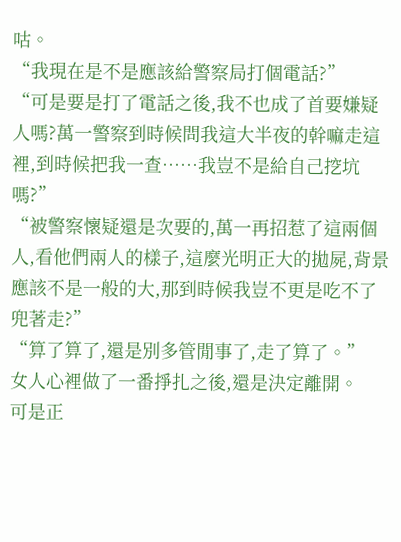咕。
“我現在是不是應該給警察局打個電話?”
“可是要是打了電話之後,我不也成了首要嫌疑人嗎?萬一警察到時候問我這大半夜的幹嘛走這裡,到時候把我一查……我豈不是給自己挖坑嗎?”
“被警察懷疑還是次要的,萬一再招惹了這兩個人,看他們兩人的樣子,這麼光明正大的拋屍,背景應該不是一般的大,那到時候我豈不更是吃不了兜著走?”
“算了算了,還是別多管閒事了,走了算了。”
女人心裡做了一番掙扎之後,還是決定離開。
可是正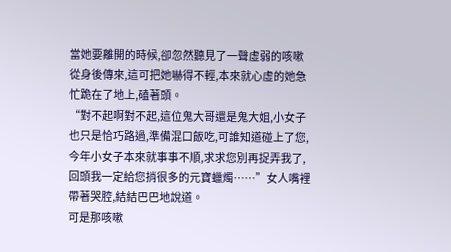當她要離開的時候,卻忽然聽見了一聲虛弱的咳嗽從身後傳來,這可把她嚇得不輕,本來就心虛的她急忙跪在了地上,磕著頭。
“對不起啊對不起,這位鬼大哥還是鬼大姐,小女子也只是恰巧路過,準備混口飯吃,可誰知道碰上了您,今年小女子本來就事事不順,求求您別再捉弄我了,回頭我一定給您捎很多的元寶蠟燭……”女人嘴裡帶著哭腔,結結巴巴地說道。
可是那咳嗽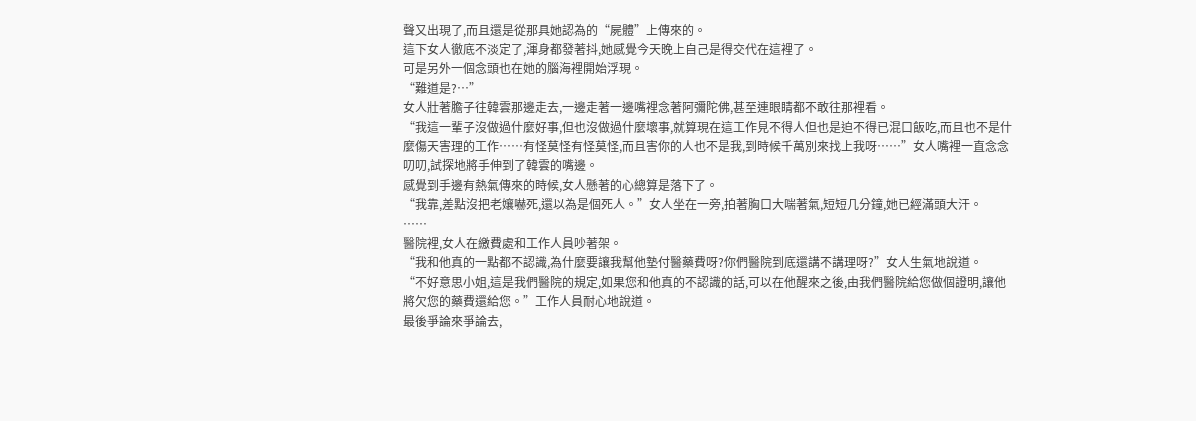聲又出現了,而且還是從那具她認為的“屍體”上傳來的。
這下女人徹底不淡定了,渾身都發著抖,她感覺今天晚上自己是得交代在這裡了。
可是另外一個念頭也在她的腦海裡開始浮現。
“難道是?…”
女人壯著膽子往韓雲那邊走去,一邊走著一邊嘴裡念著阿彌陀佛,甚至連眼睛都不敢往那裡看。
“我這一輩子沒做過什麼好事,但也沒做過什麼壞事,就算現在這工作見不得人但也是迫不得已混口飯吃,而且也不是什麼傷天害理的工作……有怪莫怪有怪莫怪,而且害你的人也不是我,到時候千萬別來找上我呀……”女人嘴裡一直念念叨叨,試探地將手伸到了韓雲的嘴邊。
感覺到手邊有熱氣傳來的時候,女人懸著的心總算是落下了。
“我靠,差點沒把老孃嚇死,還以為是個死人。”女人坐在一旁,拍著胸口大喘著氣,短短几分鐘,她已經滿頭大汗。
……
醫院裡,女人在繳費處和工作人員吵著架。
“我和他真的一點都不認識,為什麼要讓我幫他墊付醫藥費呀?你們醫院到底還講不講理呀?”女人生氣地說道。
“不好意思小姐,這是我們醫院的規定,如果您和他真的不認識的話,可以在他醒來之後,由我們醫院給您做個證明,讓他將欠您的藥費還給您。”工作人員耐心地說道。
最後爭論來爭論去,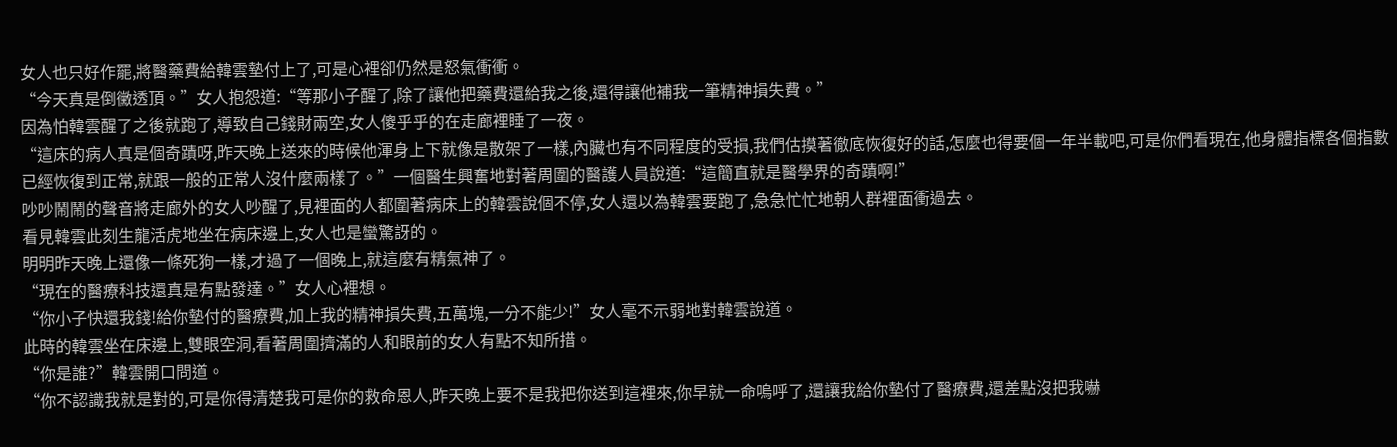女人也只好作罷,將醫藥費給韓雲墊付上了,可是心裡卻仍然是怒氣衝衝。
“今天真是倒黴透頂。”女人抱怨道:“等那小子醒了,除了讓他把藥費還給我之後,還得讓他補我一筆精神損失費。”
因為怕韓雲醒了之後就跑了,導致自己錢財兩空,女人傻乎乎的在走廊裡睡了一夜。
“這床的病人真是個奇蹟呀,昨天晚上送來的時候他渾身上下就像是散架了一樣,內臟也有不同程度的受損,我們估摸著徹底恢復好的話,怎麼也得要個一年半載吧,可是你們看現在,他身體指標各個指數已經恢復到正常,就跟一般的正常人沒什麼兩樣了。”一個醫生興奮地對著周圍的醫護人員說道:“這簡直就是醫學界的奇蹟啊!”
吵吵鬧鬧的聲音將走廊外的女人吵醒了,見裡面的人都圍著病床上的韓雲說個不停,女人還以為韓雲要跑了,急急忙忙地朝人群裡面衝過去。
看見韓雲此刻生龍活虎地坐在病床邊上,女人也是蠻驚訝的。
明明昨天晚上還像一條死狗一樣,才過了一個晚上,就這麼有精氣神了。
“現在的醫療科技還真是有點發達。”女人心裡想。
“你小子快還我錢!給你墊付的醫療費,加上我的精神損失費,五萬塊,一分不能少!”女人毫不示弱地對韓雲說道。
此時的韓雲坐在床邊上,雙眼空洞,看著周圍擠滿的人和眼前的女人有點不知所措。
“你是誰?”韓雲開口問道。
“你不認識我就是對的,可是你得清楚我可是你的救命恩人,昨天晚上要不是我把你送到這裡來,你早就一命嗚呼了,還讓我給你墊付了醫療費,還差點沒把我嚇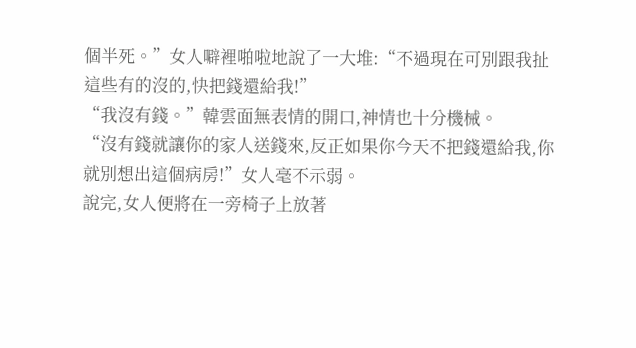個半死。”女人噼裡啪啦地說了一大堆:“不過現在可別跟我扯這些有的沒的,快把錢還給我!”
“我沒有錢。”韓雲面無表情的開口,神情也十分機械。
“沒有錢就讓你的家人送錢來,反正如果你今天不把錢還給我,你就別想出這個病房!”女人毫不示弱。
說完,女人便將在一旁椅子上放著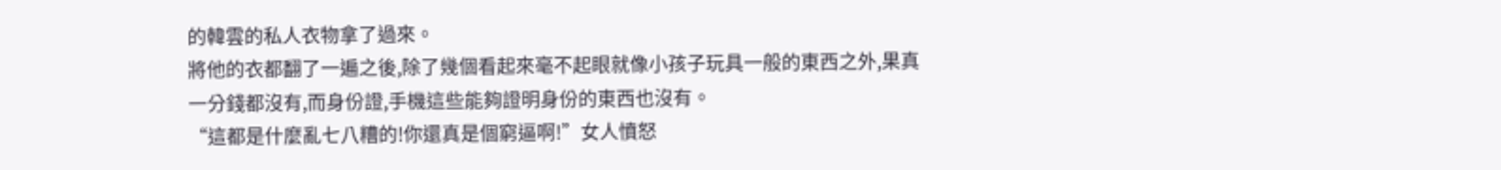的韓雲的私人衣物拿了過來。
將他的衣都翻了一遍之後,除了幾個看起來毫不起眼就像小孩子玩具一般的東西之外,果真一分錢都沒有,而身份證,手機這些能夠證明身份的東西也沒有。
“這都是什麼亂七八糟的!你還真是個窮逼啊!”女人憤怒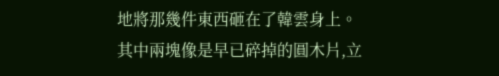地將那幾件東西砸在了韓雲身上。
其中兩塊像是早已碎掉的圓木片,立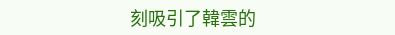刻吸引了韓雲的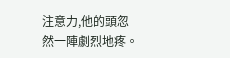注意力,他的頭忽然一陣劇烈地疼。